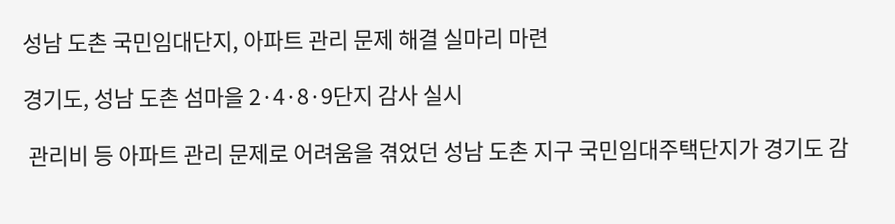성남 도촌 국민임대단지, 아파트 관리 문제 해결 실마리 마련

경기도, 성남 도촌 섬마을 2·4·8·9단지 감사 실시

 관리비 등 아파트 관리 문제로 어려움을 겪었던 성남 도촌 지구 국민임대주택단지가 경기도 감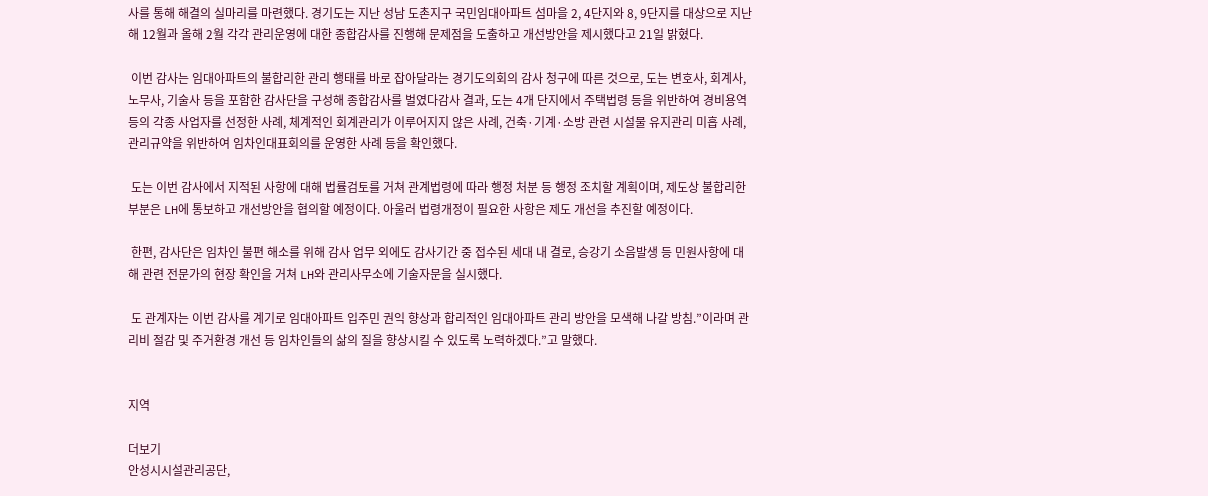사를 통해 해결의 실마리를 마련했다. 경기도는 지난 성남 도촌지구 국민임대아파트 섬마을 2, 4단지와 8, 9단지를 대상으로 지난해 12월과 올해 2월 각각 관리운영에 대한 종합감사를 진행해 문제점을 도출하고 개선방안을 제시했다고 21일 밝혔다.

 이번 감사는 임대아파트의 불합리한 관리 행태를 바로 잡아달라는 경기도의회의 감사 청구에 따른 것으로, 도는 변호사, 회계사, 노무사, 기술사 등을 포함한 감사단을 구성해 종합감사를 벌였다감사 결과, 도는 4개 단지에서 주택법령 등을 위반하여 경비용역 등의 각종 사업자를 선정한 사례, 체계적인 회계관리가 이루어지지 않은 사례, 건축·기계·소방 관련 시설물 유지관리 미흡 사례, 관리규약을 위반하여 임차인대표회의를 운영한 사례 등을 확인했다.

 도는 이번 감사에서 지적된 사항에 대해 법률검토를 거쳐 관계법령에 따라 행정 처분 등 행정 조치할 계획이며, 제도상 불합리한 부분은 LH에 통보하고 개선방안을 협의할 예정이다. 아울러 법령개정이 필요한 사항은 제도 개선을 추진할 예정이다.

 한편, 감사단은 임차인 불편 해소를 위해 감사 업무 외에도 감사기간 중 접수된 세대 내 결로, 승강기 소음발생 등 민원사항에 대해 관련 전문가의 현장 확인을 거쳐 LH와 관리사무소에 기술자문을 실시했다.

 도 관계자는 이번 감사를 계기로 임대아파트 입주민 권익 향상과 합리적인 임대아파트 관리 방안을 모색해 나갈 방침.”이라며 관리비 절감 및 주거환경 개선 등 임차인들의 삶의 질을 향상시킬 수 있도록 노력하겠다.”고 말했다.


지역

더보기
안성시시설관리공단,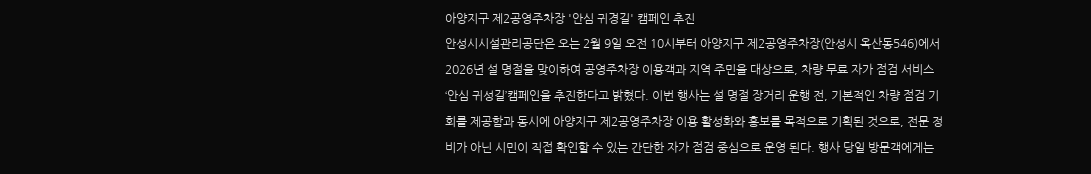아양지구 제2공영주차장 '안심 귀경길' 캠페인 추진
안성시시설관리공단은 오는 2월 9일 오전 10시부터 아양지구 제2공영주차장(안성시 옥산동546)에서 2026년 설 명절을 맞이하여 공영주차장 이용객과 지역 주민을 대상으로, 차량 무료 자가 점검 서비스 ‘안심 귀성길’캠페인을 추진한다고 밝혔다. 이번 행사는 설 명절 장거리 운행 전, 기본적인 차량 점검 기회를 제공함과 동시에 아양지구 제2공영주차장 이용 활성화와 홍보를 목적으로 기획된 것으로, 전문 정비가 아닌 시민이 직접 확인할 수 있는 간단한 자가 점검 중심으로 운영 된다. 행사 당일 방문객에게는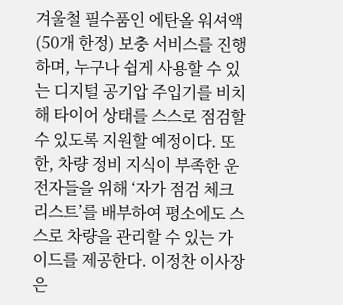겨울철 필수품인 에탄올 워셔액(50개 한정) 보충 서비스를 진행하며, 누구나 쉽게 사용할 수 있는 디지털 공기압 주입기를 비치해 타이어 상태를 스스로 점검할 수 있도록 지원할 예정이다. 또한, 차량 정비 지식이 부족한 운전자들을 위해 ‘자가 점검 체크리스트’를 배부하여 평소에도 스스로 차량을 관리할 수 있는 가이드를 제공한다. 이정찬 이사장은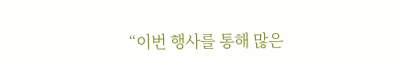“이번 행사를 통해 많은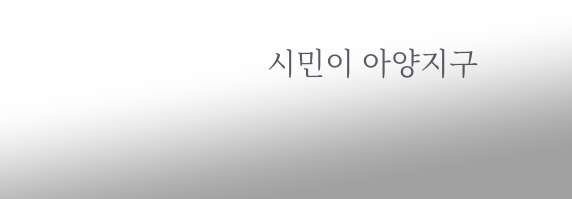시민이 아양지구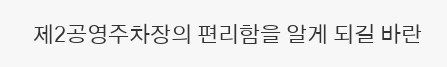제2공영주차장의 편리함을 알게 되길 바란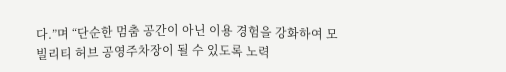다.”며 “단순한 멈춤 공간이 아닌 이용 경험을 강화하여 모빌리티 허브 공영주차장이 될 수 있도록 노력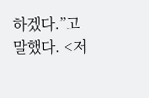하겠다.”고 말했다. <저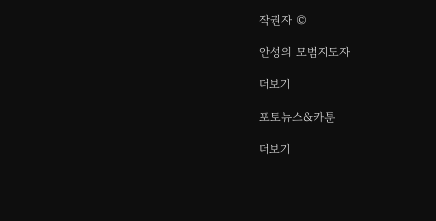작권자 ©

안성의 모범지도자

더보기

포토뉴스&카툰

더보기